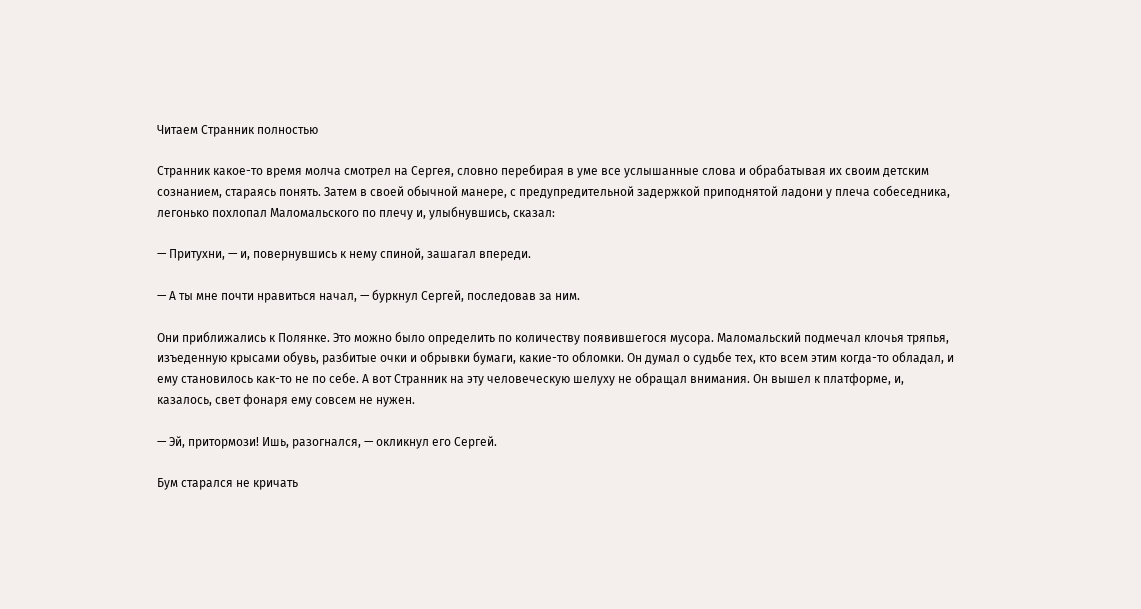Читаем Странник полностью

Странник какое-то время молча смотрел на Сергея, словно перебирая в уме все услышанные слова и обрабатывая их своим детским сознанием, стараясь понять. Затем в своей обычной манере, с предупредительной задержкой приподнятой ладони у плеча собеседника, легонько похлопал Маломальского по плечу и, улыбнувшись, сказал:

— Притухни, — и, повернувшись к нему спиной, зашагал впереди.

— А ты мне почти нравиться начал, — буркнул Сергей, последовав за ним.

Они приближались к Полянке. Это можно было определить по количеству появившегося мусора. Маломальский подмечал клочья тряпья, изъеденную крысами обувь, разбитые очки и обрывки бумаги, какие-то обломки. Он думал о судьбе тех, кто всем этим когда-то обладал, и ему становилось как-то не по себе. А вот Странник на эту человеческую шелуху не обращал внимания. Он вышел к платформе, и, казалось, свет фонаря ему совсем не нужен.

— Эй, притормози! Ишь, разогнался, — окликнул его Сергей.

Бум старался не кричать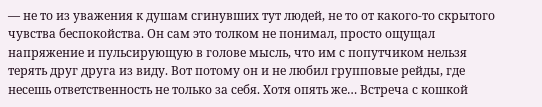— не то из уважения к душам сгинувших тут людей, не то от какого-то скрытого чувства беспокойства. Он сам это толком не понимал, просто ощущал напряжение и пульсирующую в голове мысль, что им с попутчиком нельзя терять друг друга из виду. Вот потому он и не любил групповые рейды, где несешь ответственность не только за себя. Хотя опять же… Встреча с кошкой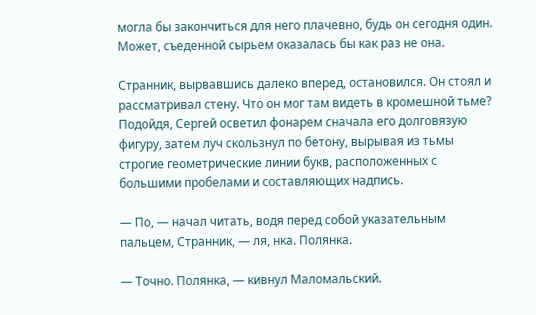могла бы закончиться для него плачевно, будь он сегодня один. Может, съеденной сырьем оказалась бы как раз не она.

Странник, вырвавшись далеко вперед, остановился. Он стоял и рассматривал стену. Что он мог там видеть в кромешной тьме? Подойдя, Сергей осветил фонарем сначала его долговязую фигуру, затем луч скользнул по бетону, вырывая из тьмы строгие геометрические линии букв, расположенных с большими пробелами и составляющих надпись.

— По, — начал читать, водя перед собой указательным пальцем, Странник, — ля, нка. Полянка.

— Точно. Полянка, — кивнул Маломальский.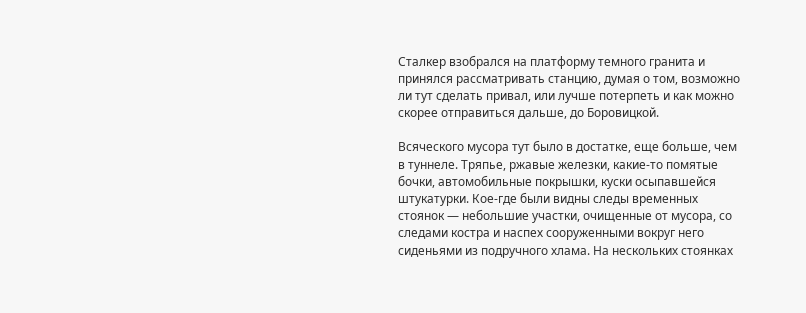Сталкер взобрался на платформу темного гранита и принялся рассматривать станцию, думая о том, возможно ли тут сделать привал, или лучше потерпеть и как можно скорее отправиться дальше, до Боровицкой.

Всяческого мусора тут было в достатке, еще больше, чем в туннеле. Тряпье, ржавые железки, какие-то помятые бочки, автомобильные покрышки, куски осыпавшейся штукатурки. Кое-где были видны следы временных стоянок — небольшие участки, очищенные от мусора, со следами костра и наспех сооруженными вокруг него сиденьями из подручного хлама. На нескольких стоянках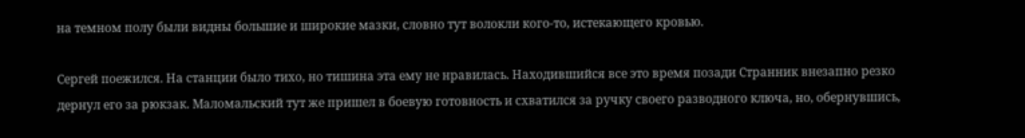на темном полу были видны большие и широкие мазки, словно тут волокли кого-то, истекающего кровью.

Сергей поежился. На станции было тихо, но тишина эта ему не нравилась. Находившийся все это время позади Странник внезапно резко дернул его за рюкзак. Маломальский тут же пришел в боевую готовность и схватился за ручку своего разводного ключа, но, обернувшись,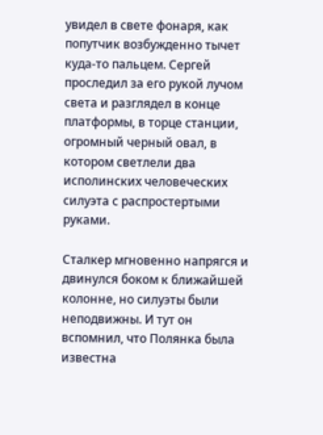увидел в свете фонаря, как попутчик возбужденно тычет куда-то пальцем. Сергей проследил за его рукой лучом света и разглядел в конце платформы, в торце станции, огромный черный овал, в котором светлели два исполинских человеческих силуэта с распростертыми руками.

Сталкер мгновенно напрягся и двинулся боком к ближайшей колонне, но силуэты были неподвижны. И тут он вспомнил, что Полянка была известна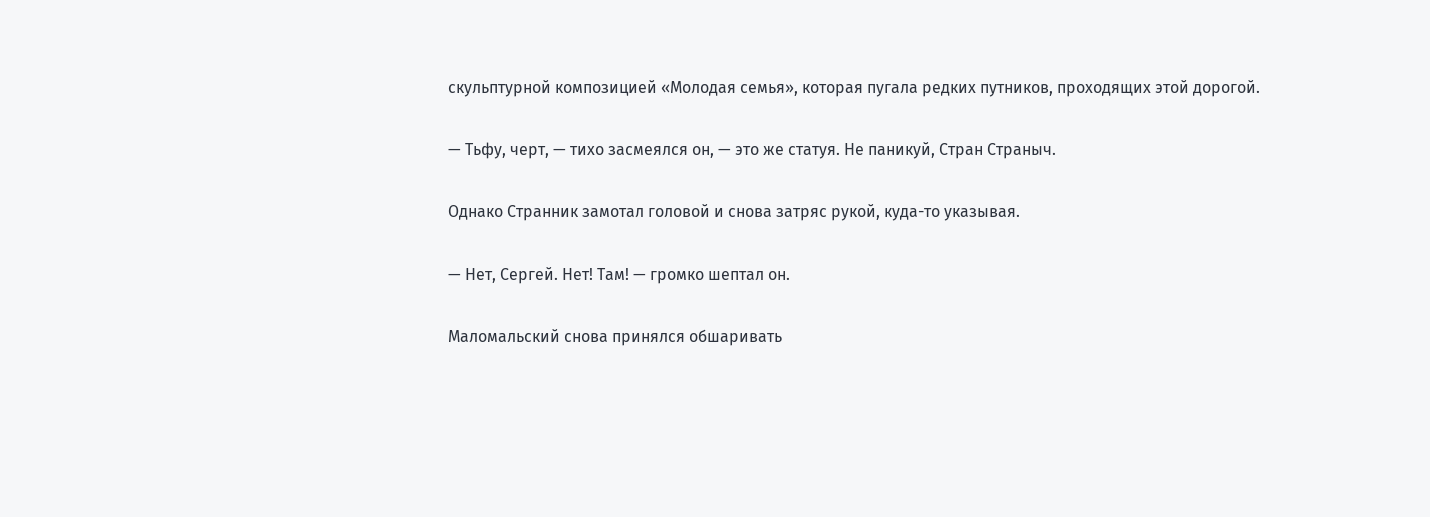скульптурной композицией «Молодая семья», которая пугала редких путников, проходящих этой дорогой.

— Тьфу, черт, — тихо засмеялся он, — это же статуя. Не паникуй, Стран Страныч.

Однако Странник замотал головой и снова затряс рукой, куда-то указывая.

— Нет, Сергей. Нет! Там! — громко шептал он.

Маломальский снова принялся обшаривать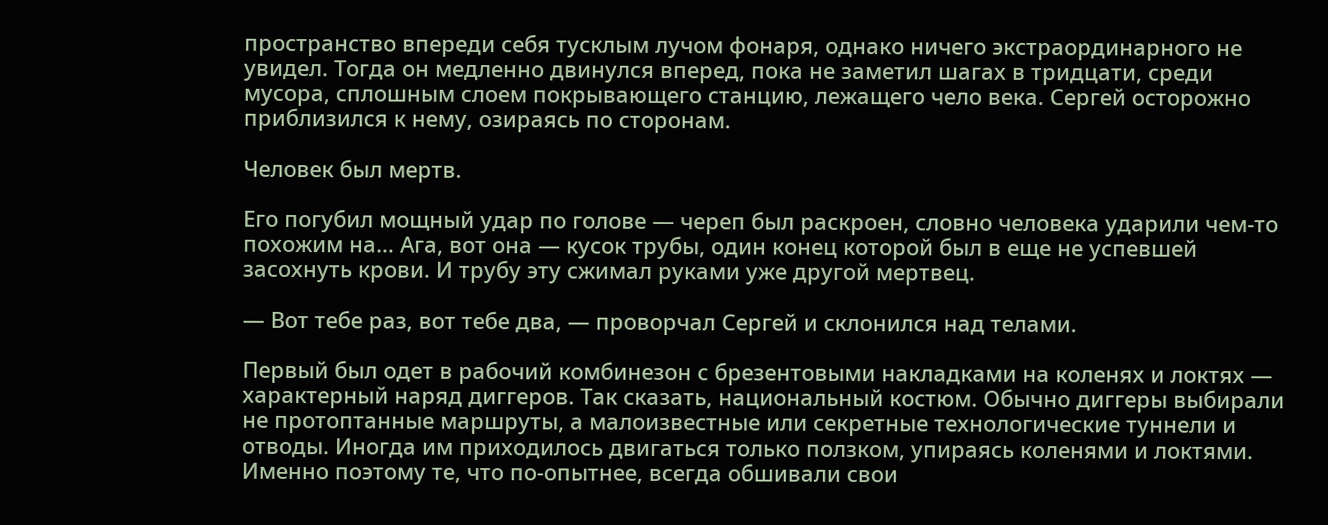пространство впереди себя тусклым лучом фонаря, однако ничего экстраординарного не увидел. Тогда он медленно двинулся вперед, пока не заметил шагах в тридцати, среди мусора, сплошным слоем покрывающего станцию, лежащего чело века. Сергей осторожно приблизился к нему, озираясь по сторонам.

Человек был мертв.

Его погубил мощный удар по голове — череп был раскроен, словно человека ударили чем-то похожим на… Ага, вот она — кусок трубы, один конец которой был в еще не успевшей засохнуть крови. И трубу эту сжимал руками уже другой мертвец.

— Вот тебе раз, вот тебе два, — проворчал Сергей и склонился над телами.

Первый был одет в рабочий комбинезон с брезентовыми накладками на коленях и локтях — характерный наряд диггеров. Так сказать, национальный костюм. Обычно диггеры выбирали не протоптанные маршруты, а малоизвестные или секретные технологические туннели и отводы. Иногда им приходилось двигаться только ползком, упираясь коленями и локтями. Именно поэтому те, что по-опытнее, всегда обшивали свои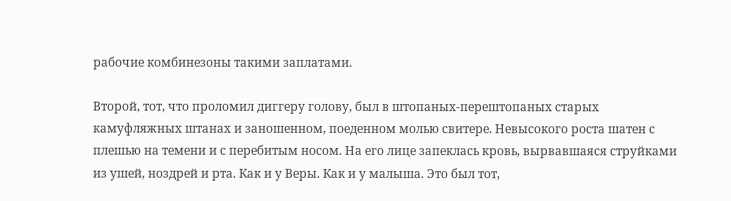рабочие комбинезоны такими заплатами.

Второй, тот, что проломил диггеру голову, был в штопаных-перештопаных старых камуфляжных штанах и заношенном, поеденном молью свитере. Невысокого роста шатен с плешью на темени и с перебитым носом. На его лице запеклась кровь, вырвавшаяся струйками из ушей, ноздрей и рта. Как и у Веры. Как и у малыша. Это был тот,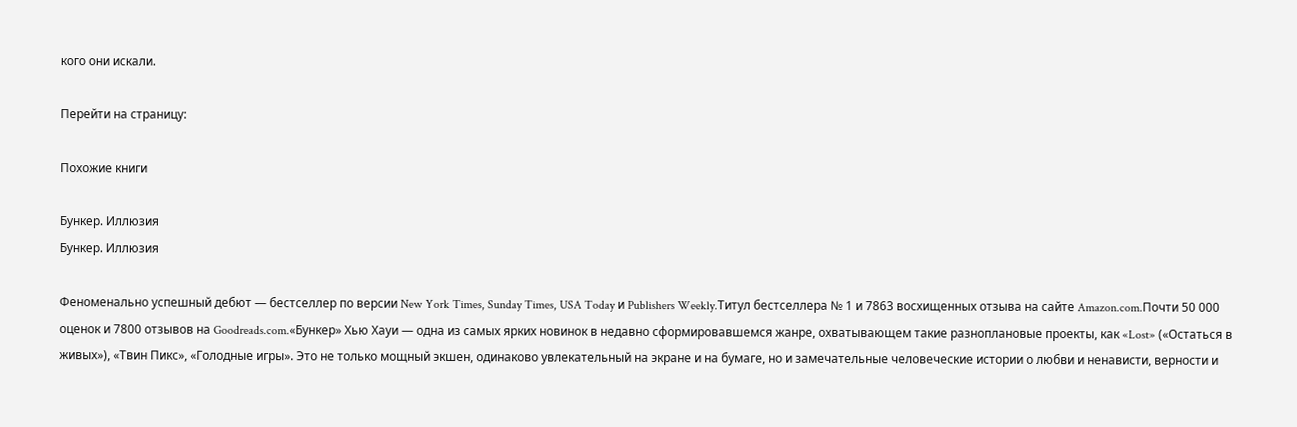кого они искали.

Перейти на страницу:

Похожие книги

Бункер. Иллюзия
Бункер. Иллюзия

Феноменально успешный дебют — бестселлер по версии New York Times, Sunday Times, USA Today и Publishers Weekly.Титул бестселлера № 1 и 7863 восхищенных отзыва на сайте Amazon.com.Почти 50 000 оценок и 7800 отзывов на Goodreads.com.«Бункер» Хью Хауи — одна из самых ярких новинок в недавно сформировавшемся жанре, охватывающем такие разноплановые проекты, как «Lost» («Остаться в живых»), «Твин Пикс», «Голодные игры». Это не только мощный экшен, одинаково увлекательный на экране и на бумаге, но и замечательные человеческие истории о любви и ненависти, верности и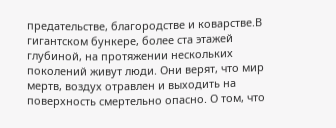предательстве, благородстве и коварстве.В гигантском бункере, более ста этажей глубиной, на протяжении нескольких поколений живут люди. Они верят, что мир мертв, воздух отравлен и выходить на поверхность смертельно опасно. О том, что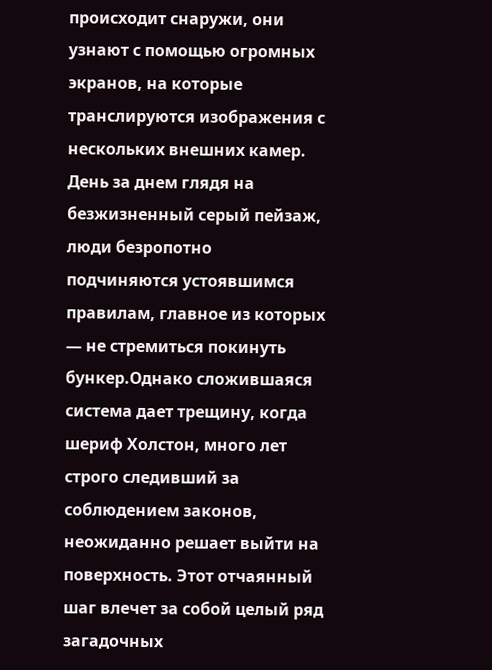происходит снаружи, они узнают с помощью огромных экранов, на которые транслируются изображения с нескольких внешних камер. День за днем глядя на безжизненный серый пейзаж, люди безропотно подчиняются устоявшимся правилам, главное из которых — не стремиться покинуть бункер.Однако сложившаяся система дает трещину, когда шериф Холстон, много лет строго следивший за соблюдением законов, неожиданно решает выйти на поверхность. Этот отчаянный шаг влечет за собой целый ряд загадочных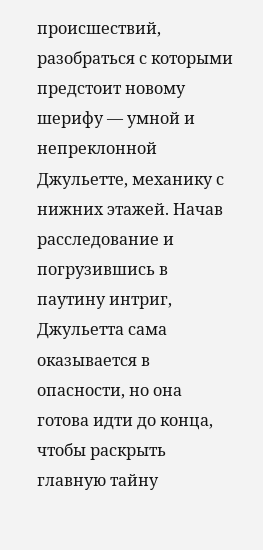происшествий, разобраться с которыми предстоит новому шерифу — умной и непреклонной Джульетте, механику с нижних этажей. Начав расследование и погрузившись в паутину интриг, Джульетта сама оказывается в опасности, но она готова идти до конца, чтобы раскрыть главную тайну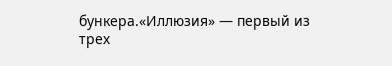бункера.«Иллюзия» — первый из трех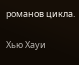романов цикла.

Хью Хауи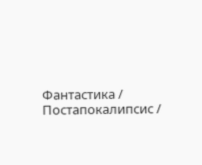Фантастика / Постапокалипсис /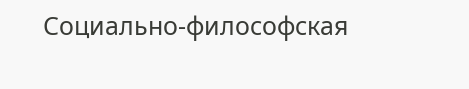Социально-философская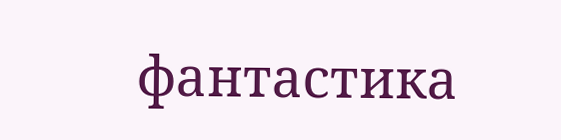фантастика